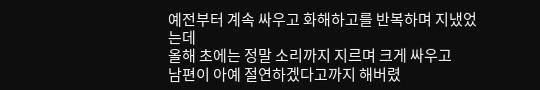예전부터 계속 싸우고 화해하고를 반복하며 지냈었는데
올해 초에는 정말 소리까지 지르며 크게 싸우고
남편이 아예 절연하겠다고까지 해버렸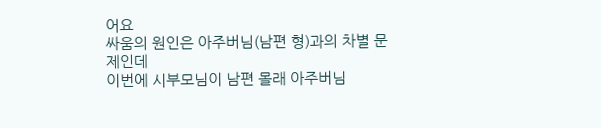어요
싸움의 원인은 아주버님(남편 형)과의 차별 문제인데
이번에 시부모님이 남편 몰래 아주버님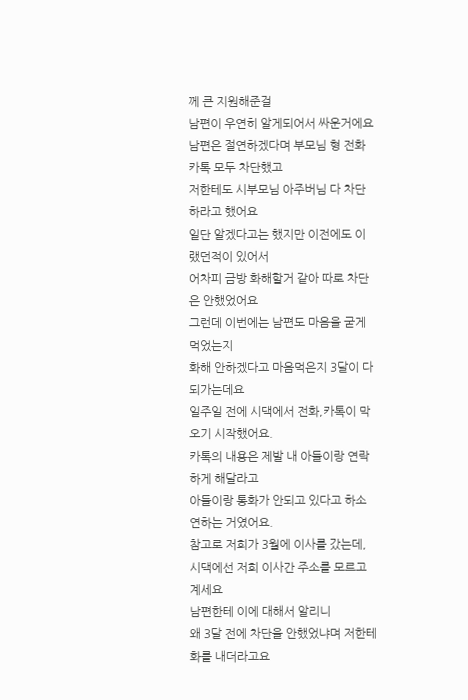께 큰 지원해준걸
남편이 우연히 알게되어서 싸운거에요
남편은 절연하겠다며 부모님 형 전화카톡 모두 차단했고
저한테도 시부모님 아주버님 다 차단하라고 했어요
일단 알겠다고는 했지만 이전에도 이랬던적이 있어서
어차피 금방 화해할거 같아 따로 차단은 안했었어요
그런데 이번에는 남편도 마음을 굳게 먹었는지
화해 안하겠다고 마음먹은지 3달이 다 되가는데요
일주일 전에 시댁에서 전화,카톡이 막 오기 시작했어요.
카톡의 내용은 제발 내 아들이랑 연락하게 해달라고
아들이랑 통화가 안되고 있다고 하소연하는 거였어요.
참고로 저희가 3월에 이사를 갔는데,
시댁에선 저희 이사간 주소를 모르고 계세요
남편한테 이에 대해서 알리니
왜 3달 전에 차단을 안했었냐며 저한테 화를 내더라고요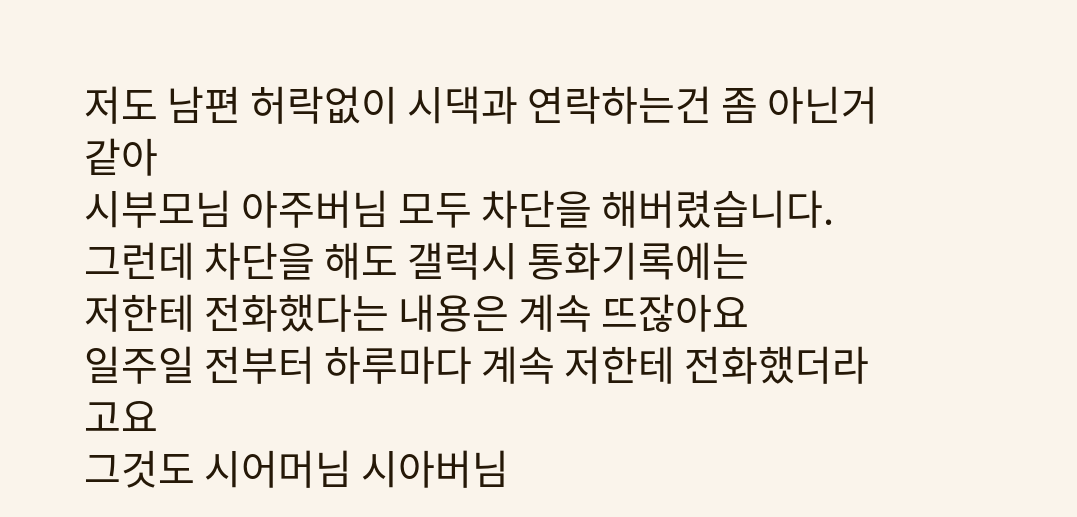저도 남편 허락없이 시댁과 연락하는건 좀 아닌거 같아
시부모님 아주버님 모두 차단을 해버렸습니다.
그런데 차단을 해도 갤럭시 통화기록에는
저한테 전화했다는 내용은 계속 뜨잖아요
일주일 전부터 하루마다 계속 저한테 전화했더라고요
그것도 시어머님 시아버님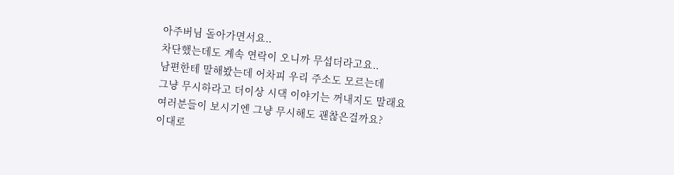아주버님 돌아가면서요..
차단했는데도 계속 연락이 오니까 무섭더라고요..
남편한테 말해봤는데 어차피 우리 주소도 모르는데
그냥 무시하라고 더이상 시댁 이야기는 꺼내지도 말래요
여러분들이 보시기엔 그냥 무시해도 괜찮은걸까요?
이대로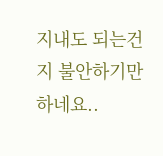지내도 되는건지 불안하기만 하네요..